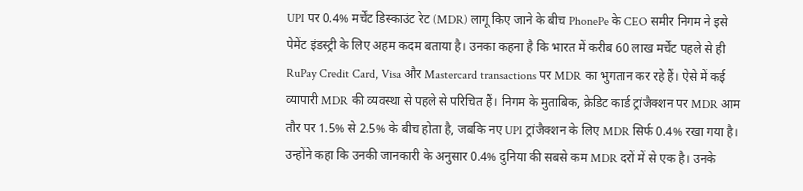UPI पर 0.4% मर्चेंट डिस्काउंट रेट (MDR) लागू किए जाने के बीच PhonePe के CEO समीर निगम ने इसे पेमेंट इंडस्ट्री के लिए अहम कदम बताया है। उनका कहना है कि भारत में करीब 60 लाख मर्चेंट पहले से ही RuPay Credit Card, Visa और Mastercard transactions पर MDR का भुगतान कर रहे हैं। ऐसे में कई व्यापारी MDR की व्यवस्था से पहले से परिचित हैं। निगम के मुताबिक, क्रेडिट कार्ड ट्रांजैक्शन पर MDR आम तौर पर 1.5% से 2.5% के बीच होता है, जबकि नए UPI ट्रांजैक्शन के लिए MDR सिर्फ 0.4% रखा गया है। उन्होंने कहा कि उनकी जानकारी के अनुसार 0.4% दुनिया की सबसे कम MDR दरों में से एक है। उनके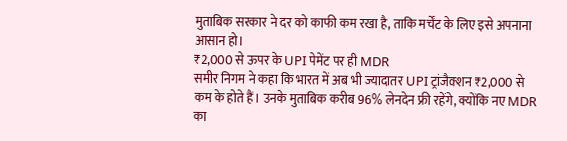मुताबिक सरकार ने दर को काफी कम रखा है, ताकि मर्चेंट के लिए इसे अपनाना आसान हो।
₹2,000 से ऊपर के UPI पेमेंट पर ही MDR
समीर निगम ने कहा कि भारत में अब भी ज्यादातर UPI ट्रांजैक्शन ₹2,000 से कम के होते हैं। उनके मुताबिक करीब 96% लेनदेन फ्री रहेंगे, क्योंकि नए MDR का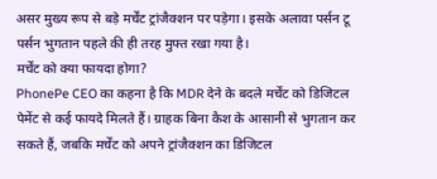असर मुख्य रूप से बड़े मर्चेंट ट्रांजैक्शन पर पड़ेगा। इसके अलावा पर्सन टू पर्सन भुगतान पहले की ही तरह मुफ्त रखा गया है।
मर्चेंट को क्या फायदा होगा?
PhonePe CEO का कहना है कि MDR देने के बदले मर्चेंट को डिजिटल पेमेंट से कई फायदे मिलते हैं। ग्राहक बिना कैश के आसानी से भुगतान कर सकते हैं, जबकि मर्चेंट को अपने ट्रांजैक्शन का डिजिटल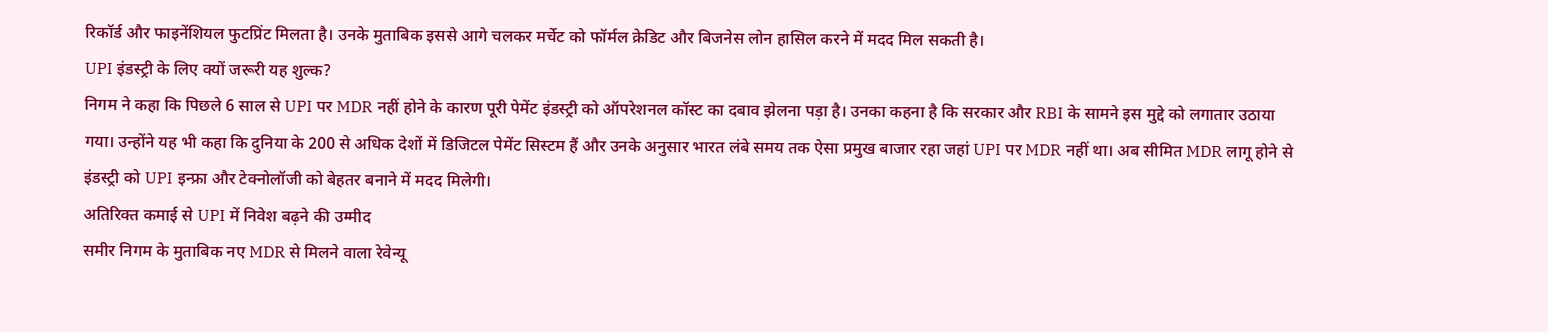रिकॉर्ड और फाइनेंशियल फुटप्रिंट मिलता है। उनके मुताबिक इससे आगे चलकर मर्चेट को फॉर्मल क्रेडिट और बिजनेस लोन हासिल करने में मदद मिल सकती है।
UPI इंडस्ट्री के लिए क्यों जरूरी यह शुल्क?
निगम ने कहा कि पिछले 6 साल से UPI पर MDR नहीं होने के कारण पूरी पेमेंट इंडस्ट्री को ऑपरेशनल कॉस्ट का दबाव झेलना पड़ा है। उनका कहना है कि सरकार और RBI के सामने इस मुद्दे को लगातार उठाया गया। उन्होंने यह भी कहा कि दुनिया के 200 से अधिक देशों में डिजिटल पेमेंट सिस्टम हैं और उनके अनुसार भारत लंबे समय तक ऐसा प्रमुख बाजार रहा जहां UPI पर MDR नहीं था। अब सीमित MDR लागू होने से इंडस्ट्री को UPI इन्फ्रा और टेक्नोलॉजी को बेहतर बनाने में मदद मिलेगी।
अतिरिक्त कमाई से UPI में निवेश बढ़ने की उम्मीद
समीर निगम के मुताबिक नए MDR से मिलने वाला रेवेन्यू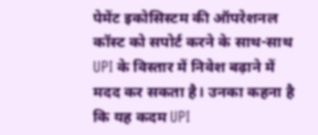पेमेंट इकोसिस्टम की ऑपरेशनल कॉस्ट को सपोर्ट करने के साथ-साथ UPI के विस्तार में निवेश बढ़ाने में मदद कर सकता है। उनका कहना है कि यह कदम UPI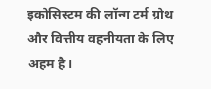इकोसिस्टम की लॉन्ग टर्म ग्रोथ और वित्तीय वहनीयता के लिए अहम है।